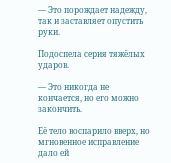— Это порождает надежду, так и заставляет опустить руки.

Подоспела серия тяжёлых ударов.

— Это никогда не кончается, но его можно закончить.

Её тело воспарило вверх, но мгновенное исправление дало ей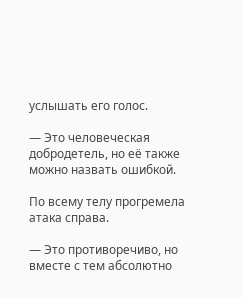услышать его голос.

— Это человеческая добродетель, но её также можно назвать ошибкой.

По всему телу прогремела атака справа.

— Это противоречиво, но вместе с тем абсолютно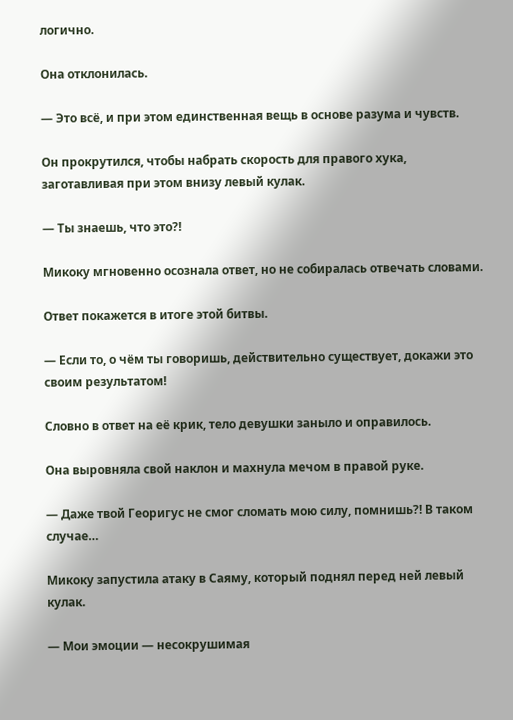логично.

Она отклонилась.

— Это всё, и при этом единственная вещь в основе разума и чувств.

Он прокрутился, чтобы набрать скорость для правого хука, заготавливая при этом внизу левый кулак.

— Ты знаешь, что это?!

Микоку мгновенно осознала ответ, но не собиралась отвечать словами.

Ответ покажется в итоге этой битвы.

— Если то, о чём ты говоришь, действительно существует, докажи это своим результатом!

Словно в ответ на её крик, тело девушки заныло и оправилось.

Она выровняла свой наклон и махнула мечом в правой руке.

— Даже твой Георигус не смог сломать мою силу, помнишь?! В таком случае…

Микоку запустила атаку в Саяму, который поднял перед ней левый кулак.

— Мои эмоции — несокрушимая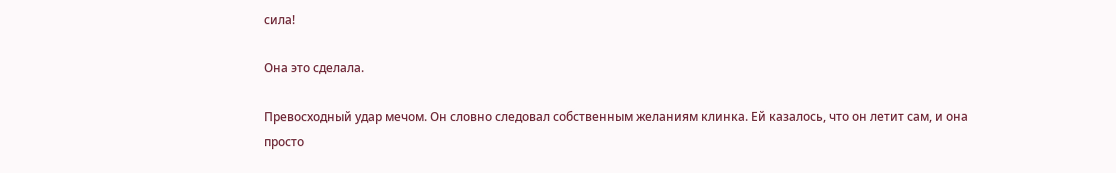сила!

Она это сделала.

Превосходный удар мечом. Он словно следовал собственным желаниям клинка. Ей казалось, что он летит сам, и она просто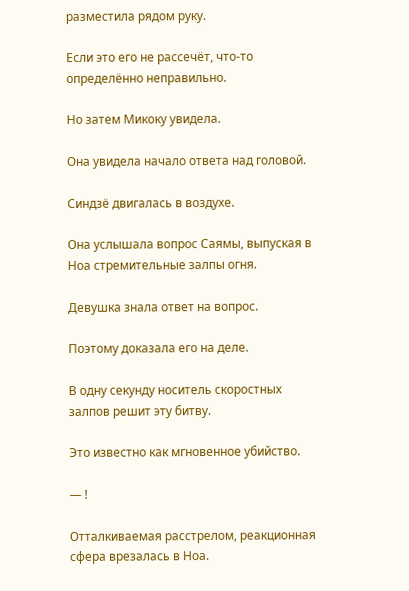разместила рядом руку.

Если это его не рассечёт, что-то определённо неправильно.

Но затем Микоку увидела.

Она увидела начало ответа над головой.

Синдзё двигалась в воздухе.

Она услышала вопрос Саямы, выпуская в Ноа стремительные залпы огня.

Девушка знала ответ на вопрос.

Поэтому доказала его на деле.

В одну секунду носитель скоростных залпов решит эту битву.

Это известно как мгновенное убийство.

— !

Отталкиваемая расстрелом, реакционная сфера врезалась в Ноа.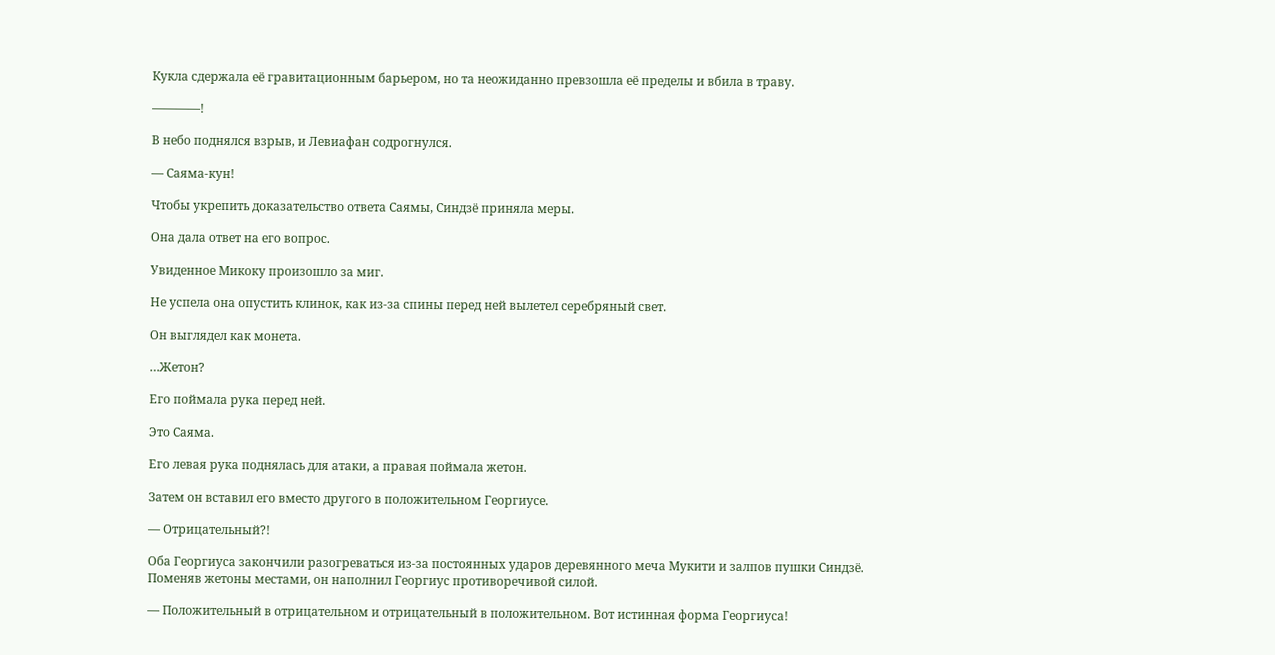Кукла сдержала её гравитационным барьером, но та неожиданно превзошла её пределы и вбила в траву.

————!

В небо поднялся взрыв, и Левиафан содрогнулся.

— Саяма-кун!

Чтобы укрепить доказательство ответа Саямы, Синдзё приняла меры.

Она дала ответ на его вопрос.

Увиденное Микоку произошло за миг.

Не успела она опустить клинок, как из-за спины перед ней вылетел серебряный свет.

Он выглядел как монета.

…Жетон?

Его поймала рука перед ней.

Это Саяма.

Его левая рука поднялась для атаки, а правая поймала жетон.

Затем он вставил его вместо другого в положительном Георгиусе.

— Отрицательный?!

Оба Георгиуса закончили разогреваться из-за постоянных ударов деревянного меча Мукити и залпов пушки Синдзё. Поменяв жетоны местами, он наполнил Георгиус противоречивой силой.

— Положительный в отрицательном и отрицательный в положительном. Вот истинная форма Георгиуса!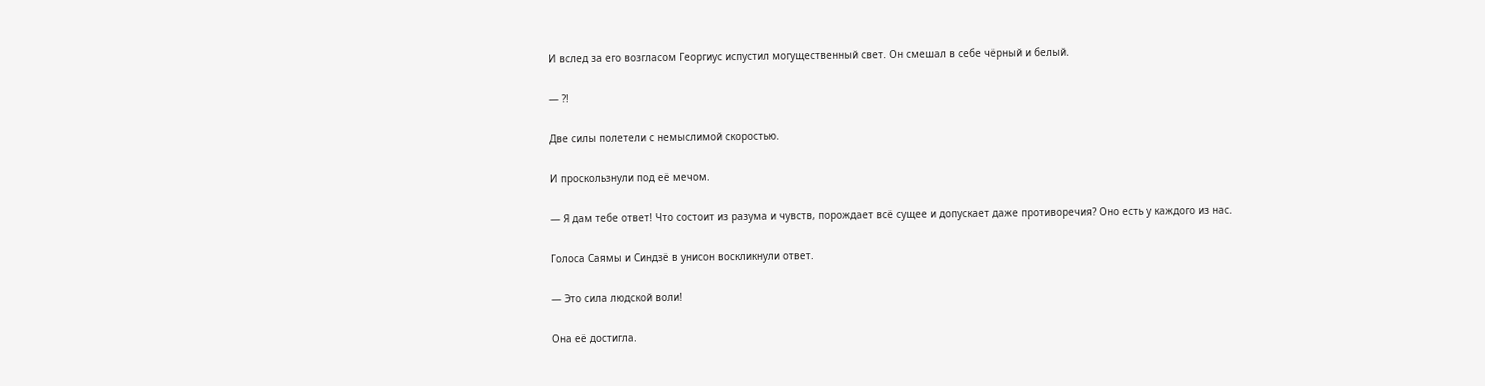И вслед за его возгласом Георгиус испустил могущественный свет. Он смешал в себе чёрный и белый.

— ?!

Две силы полетели с немыслимой скоростью.

И проскользнули под её мечом.

— Я дам тебе ответ! Что состоит из разума и чувств, порождает всё сущее и допускает даже противоречия? Оно есть у каждого из нас.

Голоса Саямы и Синдзё в унисон воскликнули ответ.

— Это сила людской воли!

Она её достигла.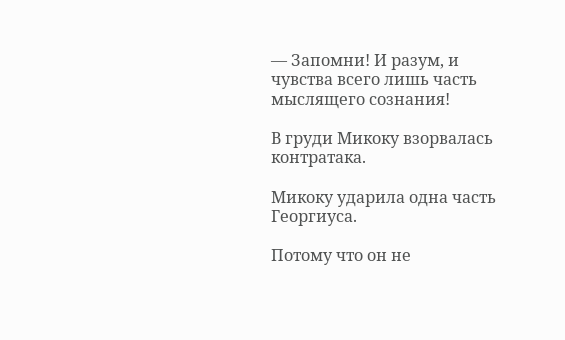— Запомни! И разум, и чувства всего лишь часть мыслящего сознания!

В груди Микоку взорвалась контратака.

Микоку ударила одна часть Георгиуса.

Потому что он не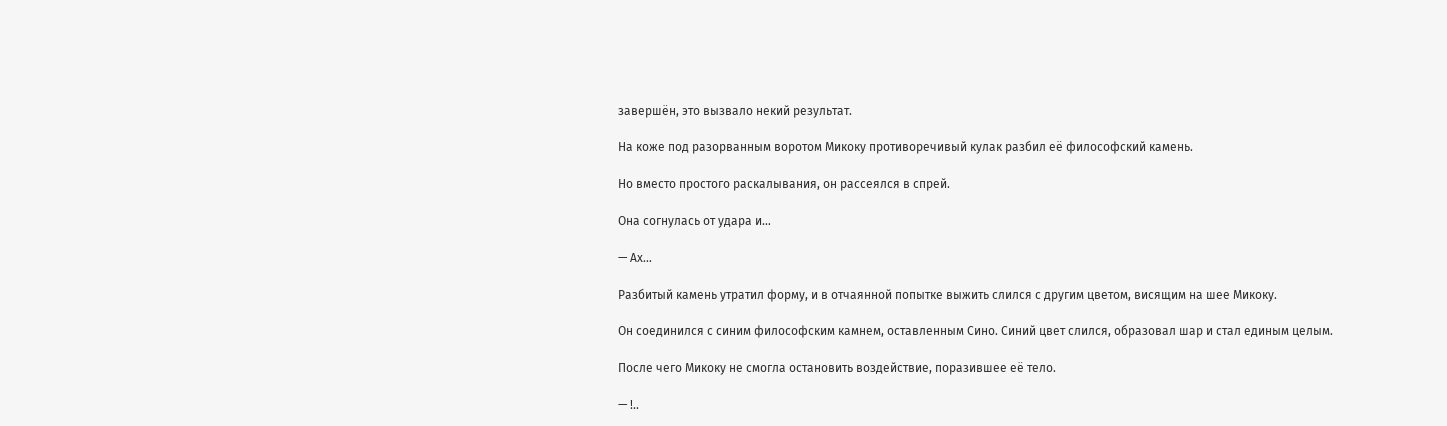завершён, это вызвало некий результат.

На коже под разорванным воротом Микоку противоречивый кулак разбил её философский камень.

Но вместо простого раскалывания, он рассеялся в спрей.

Она согнулась от удара и…

— Ах…

Разбитый камень утратил форму, и в отчаянной попытке выжить слился с другим цветом, висящим на шее Микоку.

Он соединился с синим философским камнем, оставленным Сино. Синий цвет слился, образовал шар и стал единым целым.

После чего Микоку не смогла остановить воздействие, поразившее её тело.

— !..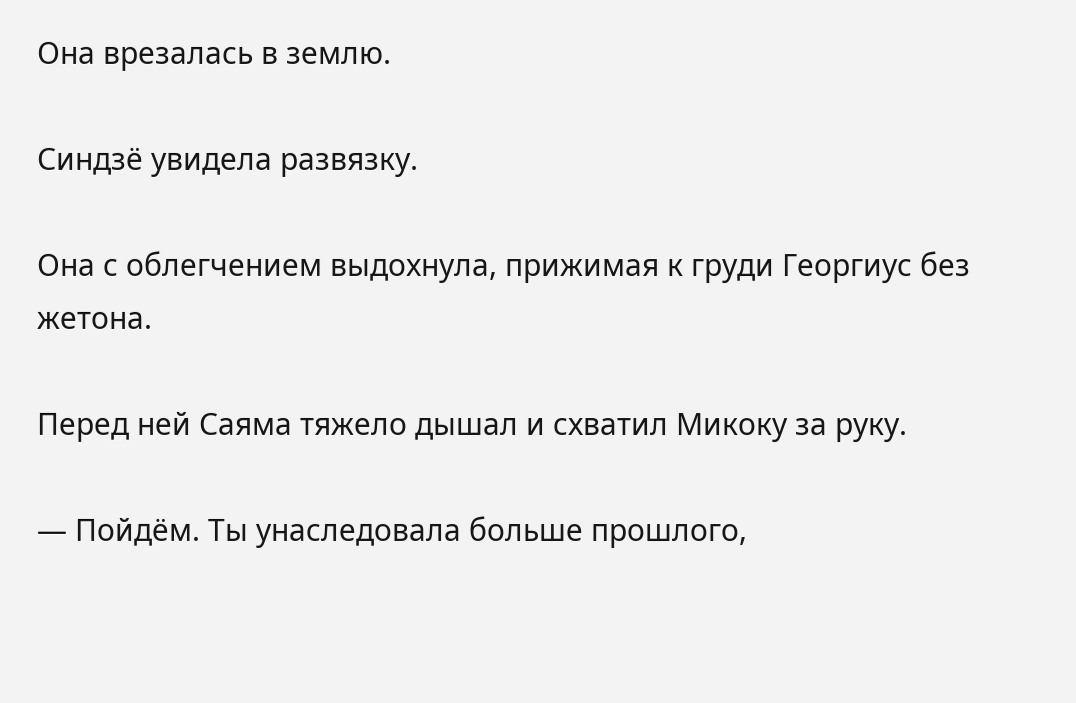Она врезалась в землю.

Синдзё увидела развязку.

Она с облегчением выдохнула, прижимая к груди Георгиус без жетона.

Перед ней Саяма тяжело дышал и схватил Микоку за руку.

— Пойдём. Ты унаследовала больше прошлого,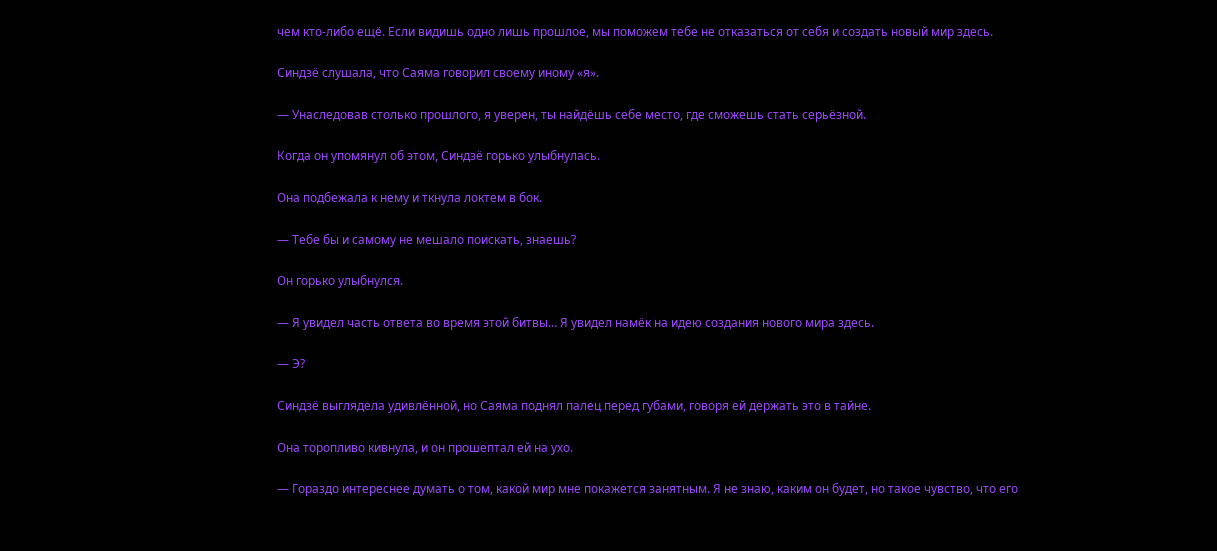чем кто-либо ещё. Если видишь одно лишь прошлое, мы поможем тебе не отказаться от себя и создать новый мир здесь.

Синдзё слушала, что Саяма говорил своему иному «я».

— Унаследовав столько прошлого, я уверен, ты найдёшь себе место, где сможешь стать серьёзной.

Когда он упомянул об этом, Синдзё горько улыбнулась.

Она подбежала к нему и ткнула локтем в бок.

— Тебе бы и самому не мешало поискать, знаешь?

Он горько улыбнулся.

— Я увидел часть ответа во время этой битвы… Я увидел намёк на идею создания нового мира здесь.

— Э?

Синдзё выглядела удивлённой, но Саяма поднял палец перед губами, говоря ей держать это в тайне.

Она торопливо кивнула, и он прошептал ей на ухо.

— Гораздо интереснее думать о том, какой мир мне покажется занятным. Я не знаю, каким он будет, но такое чувство, что его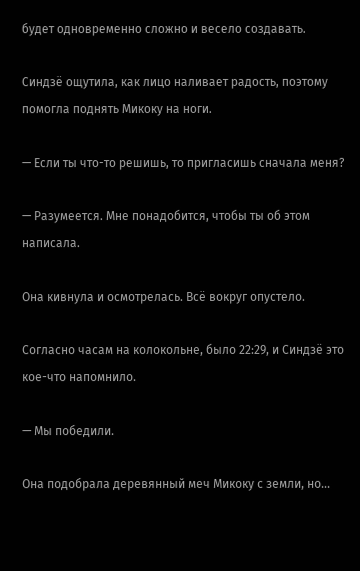будет одновременно сложно и весело создавать.

Синдзё ощутила, как лицо наливает радость, поэтому помогла поднять Микоку на ноги.

— Если ты что-то решишь, то пригласишь сначала меня?

— Разумеется. Мне понадобится, чтобы ты об этом написала.

Она кивнула и осмотрелась. Всё вокруг опустело.

Согласно часам на колокольне, было 22:29, и Синдзё это кое-что напомнило.

— Мы победили.

Она подобрала деревянный меч Микоку с земли, но…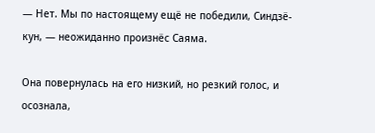— Нет. Мы по настоящему ещё не победили, Синдзё-кун, — неожиданно произнёс Саяма.

Она повернулась на его низкий, но резкий голос, и осознала,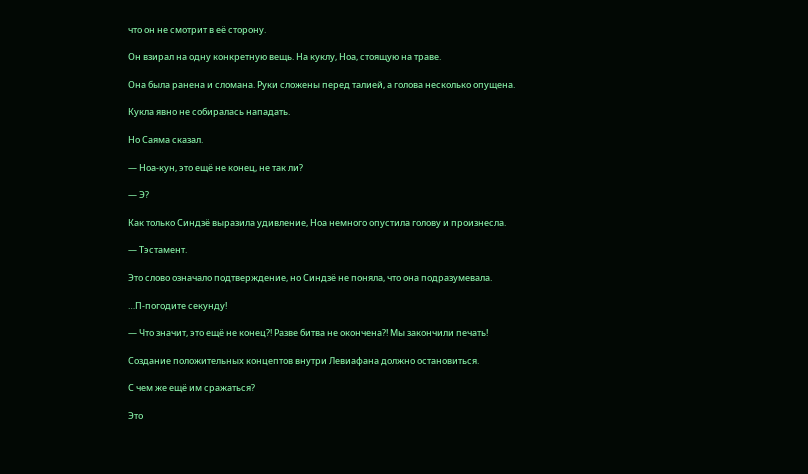что он не смотрит в её сторону.

Он взирал на одну конкретную вещь. На куклу, Ноа, стоящую на траве.

Она была ранена и сломана. Руки сложены перед талией, а голова несколько опущена.

Кукла явно не собиралась нападать.

Но Саяма сказал.

— Ноа-кун, это ещё не конец, не так ли?

— Э?

Как только Синдзё выразила удивление, Ноа немного опустила голову и произнесла.

— Тэстамент.

Это слово означало подтверждение, но Синдзё не поняла, что она подразумевала.

…П-погодите секунду!

— Что значит, это ещё не конец?! Разве битва не окончена?! Мы закончили печать!

Создание положительных концептов внутри Левиафана должно остановиться.

С чем же ещё им сражаться?

Это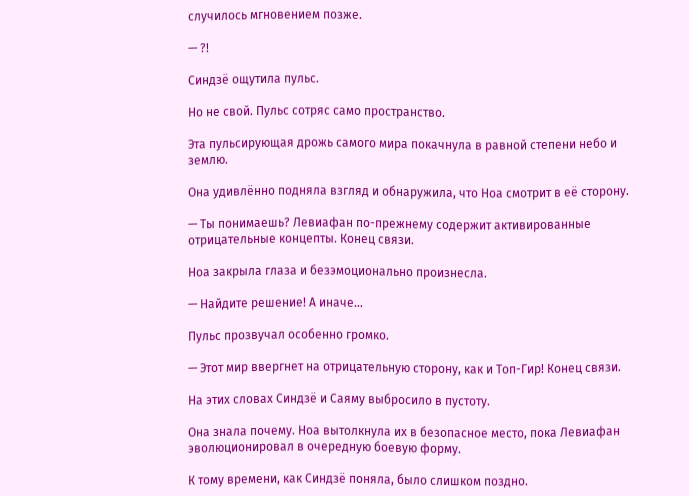случилось мгновением позже.

— ?!

Синдзё ощутила пульс.

Но не свой. Пульс сотряс само пространство.

Эта пульсирующая дрожь самого мира покачнула в равной степени небо и землю.

Она удивлённо подняла взгляд и обнаружила, что Ноа смотрит в её сторону.

— Ты понимаешь? Левиафан по-прежнему содержит активированные отрицательные концепты. Конец связи.

Ноа закрыла глаза и безэмоционально произнесла.

— Найдите решение! А иначе…

Пульс прозвучал особенно громко.

— Этот мир ввергнет на отрицательную сторону, как и Топ-Гир! Конец связи.

На этих словах Синдзё и Саяму выбросило в пустоту.

Она знала почему. Ноа вытолкнула их в безопасное место, пока Левиафан эволюционировал в очередную боевую форму.

К тому времени, как Синдзё поняла, было слишком поздно.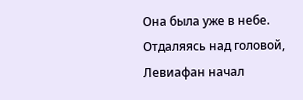Она была уже в небе. Отдаляясь над головой, Левиафан начал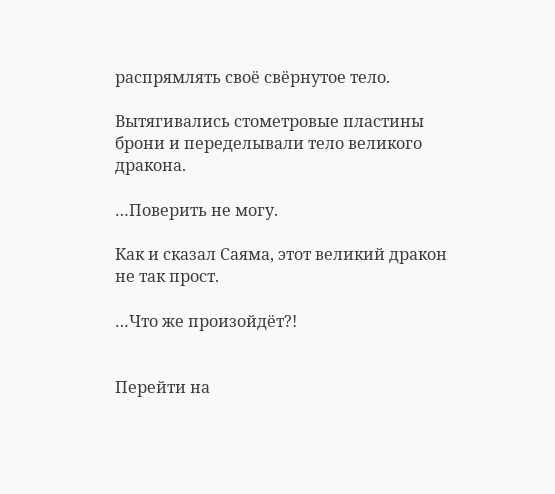распрямлять своё свёрнутое тело.

Вытягивались стометровые пластины брони и переделывали тело великого дракона.

…Поверить не могу.

Как и сказал Саяма, этот великий дракон не так прост.

…Что же произойдёт?!


Перейти на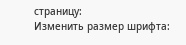страницу:
Изменить размер шрифта: